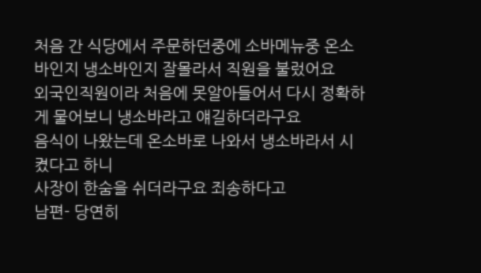처음 간 식당에서 주문하던중에 소바메뉴중 온소바인지 냉소바인지 잘몰라서 직원을 불렀어요
외국인직원이라 처음에 못알아들어서 다시 정확하게 물어보니 냉소바라고 얘길하더라구요
음식이 나왔는데 온소바로 나와서 냉소바라서 시켰다고 하니
사장이 한숨을 쉬더라구요 죄송하다고
남편- 당연히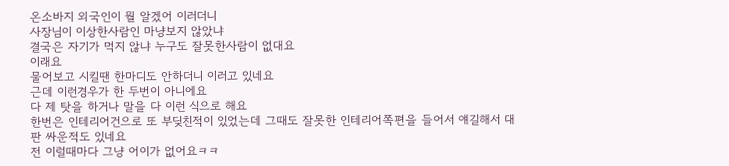온소바지 외국인이 뭘 알겠어 이러더니
사장님이 이상한사람인 마냥보지 않았냐
결국은 자기가 먹지 않냐 누구도 잘못한사람이 없대요
이래요
물어보고 시킬땐 한마디도 안하더니 이러고 있네요
근데 이런경우가 한 두번이 아니에요
다 제 탓을 하거나 말을 다 이런 식으로 해요
한번은 인테리어건으로 또 부딪친적이 있었는데 그때도 잘못한 인테리어쪽편을 들어서 얘길해서 대판 싸운적도 있네요
전 이럴때마다 그냥 어이가 없어요ㅋㅋ